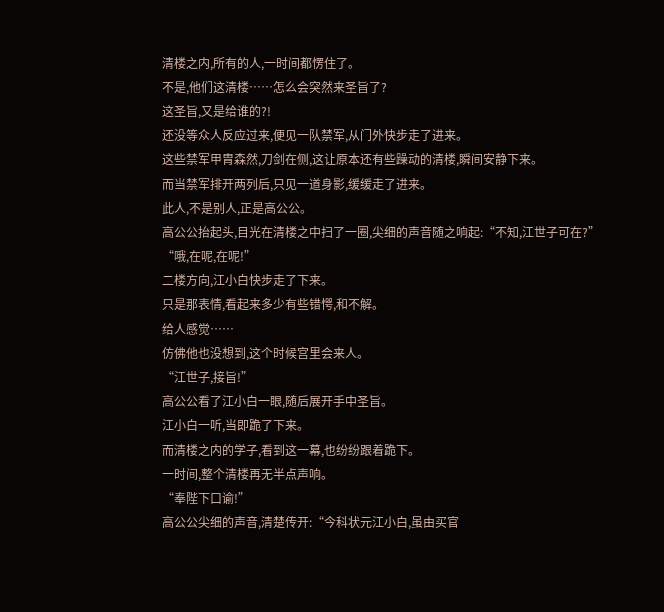清楼之内,所有的人,一时间都愣住了。
不是,他们这清楼……怎么会突然来圣旨了?
这圣旨,又是给谁的?!
还没等众人反应过来,便见一队禁军,从门外快步走了进来。
这些禁军甲胄森然,刀剑在侧,这让原本还有些躁动的清楼,瞬间安静下来。
而当禁军排开两列后,只见一道身影,缓缓走了进来。
此人,不是别人,正是高公公。
高公公抬起头,目光在清楼之中扫了一圈,尖细的声音随之响起:“不知,江世子可在?”
“哦,在呢,在呢!”
二楼方向,江小白快步走了下来。
只是那表情,看起来多少有些错愕,和不解。
给人感觉……
仿佛他也没想到,这个时候宫里会来人。
“江世子,接旨!”
高公公看了江小白一眼,随后展开手中圣旨。
江小白一听,当即跪了下来。
而清楼之内的学子,看到这一幕,也纷纷跟着跪下。
一时间,整个清楼再无半点声响。
“奉陛下口谕!”
高公公尖细的声音,清楚传开:“今科状元江小白,虽由买官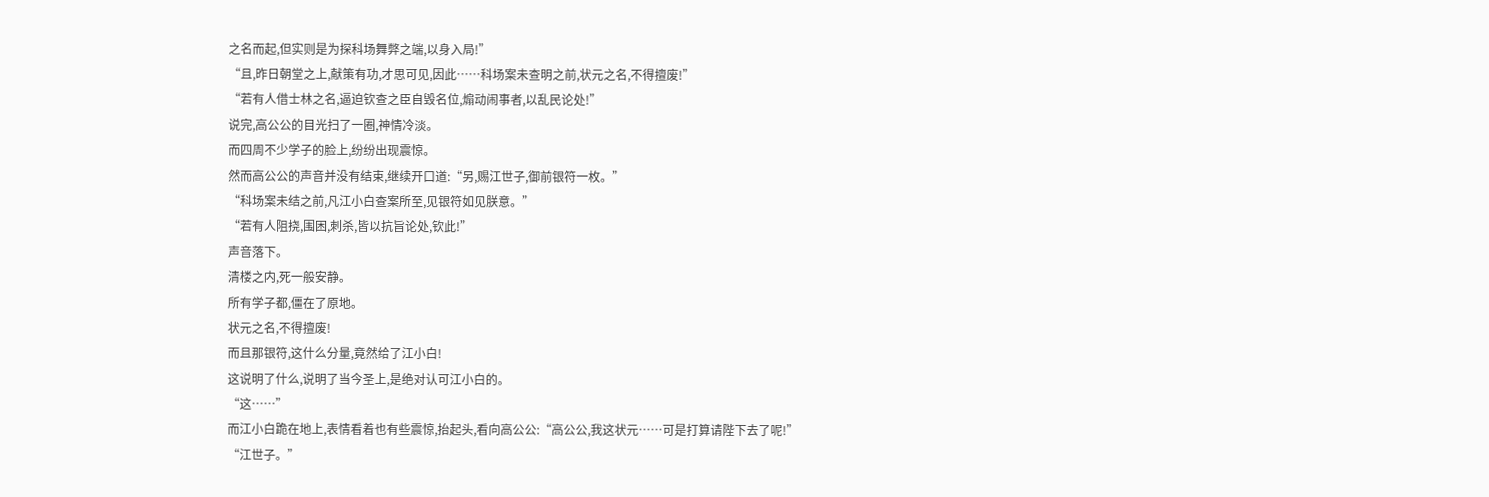之名而起,但实则是为探科场舞弊之端,以身入局!”
“且,昨日朝堂之上,献策有功,才思可见,因此……科场案未查明之前,状元之名,不得擅废!”
“若有人借士林之名,逼迫钦查之臣自毁名位,煽动闹事者,以乱民论处!”
说完,高公公的目光扫了一圈,神情冷淡。
而四周不少学子的脸上,纷纷出现震惊。
然而高公公的声音并没有结束,继续开口道:“另,赐江世子,御前银符一枚。”
“科场案未结之前,凡江小白查案所至,见银符如见朕意。”
“若有人阻挠,围困,刺杀,皆以抗旨论处,钦此!”
声音落下。
清楼之内,死一般安静。
所有学子都,僵在了原地。
状元之名,不得擅废!
而且那银符,这什么分量,竟然给了江小白!
这说明了什么,说明了当今圣上,是绝对认可江小白的。
“这……”
而江小白跪在地上,表情看着也有些震惊,抬起头,看向高公公:“高公公,我这状元……可是打算请陛下去了呢!”
“江世子。”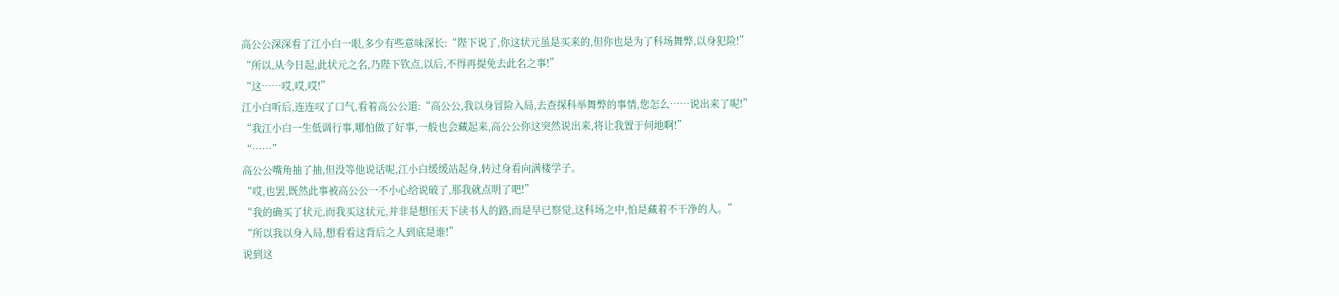高公公深深看了江小白一眼,多少有些意味深长:“陛下说了,你这状元虽是买来的,但你也是为了科场舞弊,以身犯险!”
“所以,从今日起,此状元之名,乃陛下钦点,以后,不得再提免去此名之事!”
“这……哎,哎,哎!”
江小白听后,连连叹了口气,看着高公公道:“高公公,我以身冒险入局,去查探科举舞弊的事情,您怎么……说出来了呢!”
“我江小白一生低调行事,哪怕做了好事,一般也会藏起来,高公公你这突然说出来,将让我置于何地啊!”
“……”
高公公嘴角抽了抽,但没等他说话呢,江小白缓缓站起身,转过身看向满楼学子。
“哎,也罢,既然此事被高公公一不小心给说破了,那我就点明了吧!”
“我的确买了状元,而我买这状元,并非是想压天下读书人的路,而是早已察觉,这科场之中,怕是藏着不干净的人。”
“所以我以身入局,想看看这背后之人到底是谁!”
说到这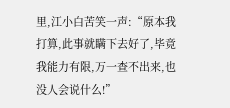里,江小白苦笑一声:“原本我打算,此事就瞒下去好了,毕竟我能力有限,万一查不出来,也没人会说什么!”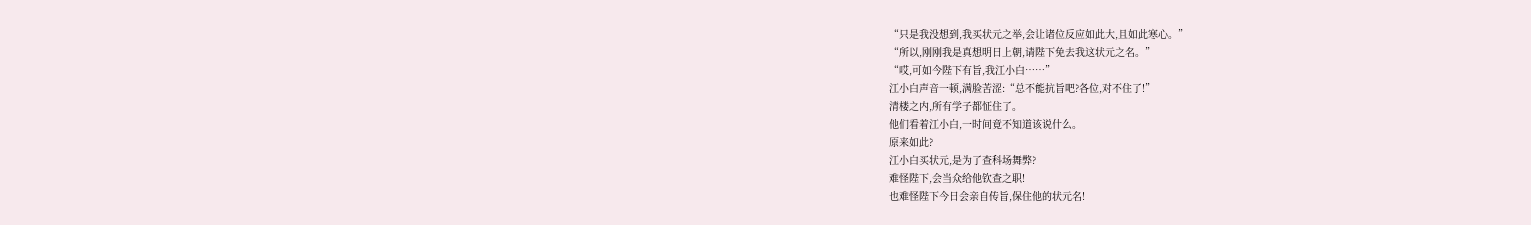“只是我没想到,我买状元之举,会让诸位反应如此大,且如此寒心。”
“所以,刚刚我是真想明日上朝,请陛下免去我这状元之名。”
“哎,可如今陛下有旨,我江小白……”
江小白声音一顿,满脸苦涩:“总不能抗旨吧?各位,对不住了!”
清楼之内,所有学子都怔住了。
他们看着江小白,一时间竟不知道该说什么。
原来如此?
江小白买状元,是为了查科场舞弊?
难怪陛下,会当众给他钦查之职!
也难怪陛下今日会亲自传旨,保住他的状元名!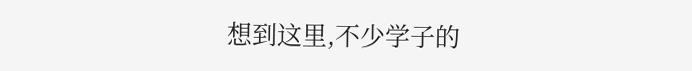想到这里,不少学子的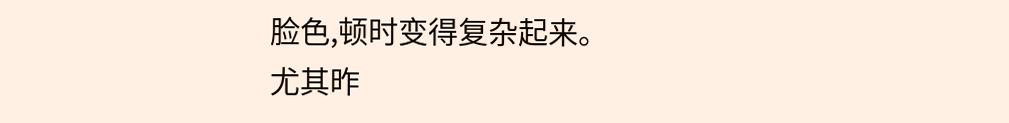脸色,顿时变得复杂起来。
尤其昨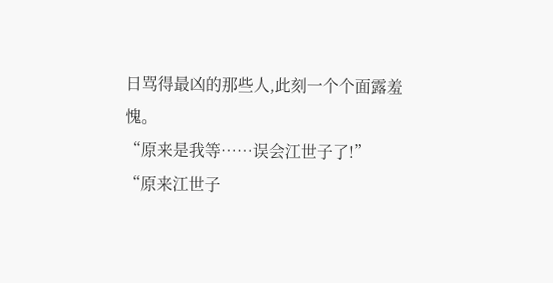日骂得最凶的那些人,此刻一个个面露羞愧。
“原来是我等……误会江世子了!”
“原来江世子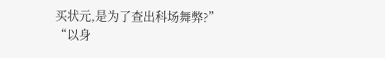买状元,是为了查出科场舞弊?”
“以身